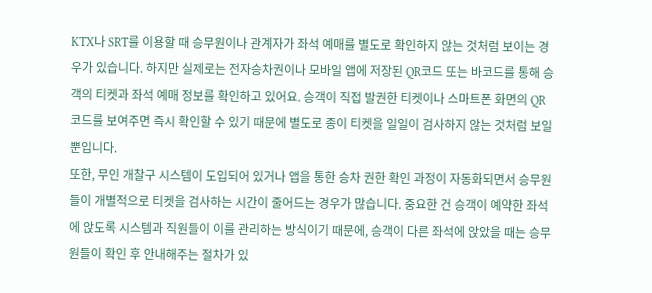KTX나 SRT를 이용할 때 승무원이나 관계자가 좌석 예매를 별도로 확인하지 않는 것처럼 보이는 경우가 있습니다. 하지만 실제로는 전자승차권이나 모바일 앱에 저장된 QR코드 또는 바코드를 통해 승객의 티켓과 좌석 예매 정보를 확인하고 있어요. 승객이 직접 발권한 티켓이나 스마트폰 화면의 QR코드를 보여주면 즉시 확인할 수 있기 때문에 별도로 종이 티켓을 일일이 검사하지 않는 것처럼 보일 뿐입니다.
또한, 무인 개찰구 시스템이 도입되어 있거나 앱을 통한 승차 권한 확인 과정이 자동화되면서 승무원들이 개별적으로 티켓을 검사하는 시간이 줄어드는 경우가 많습니다. 중요한 건 승객이 예약한 좌석에 앉도록 시스템과 직원들이 이를 관리하는 방식이기 때문에, 승객이 다른 좌석에 앉았을 때는 승무원들이 확인 후 안내해주는 절차가 있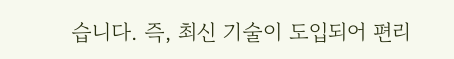습니다. 즉, 최신 기술이 도입되어 편리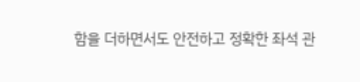함을 더하면서도 안전하고 정확한 좌석 관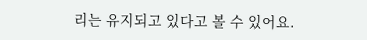리는 유지되고 있다고 볼 수 있어요.